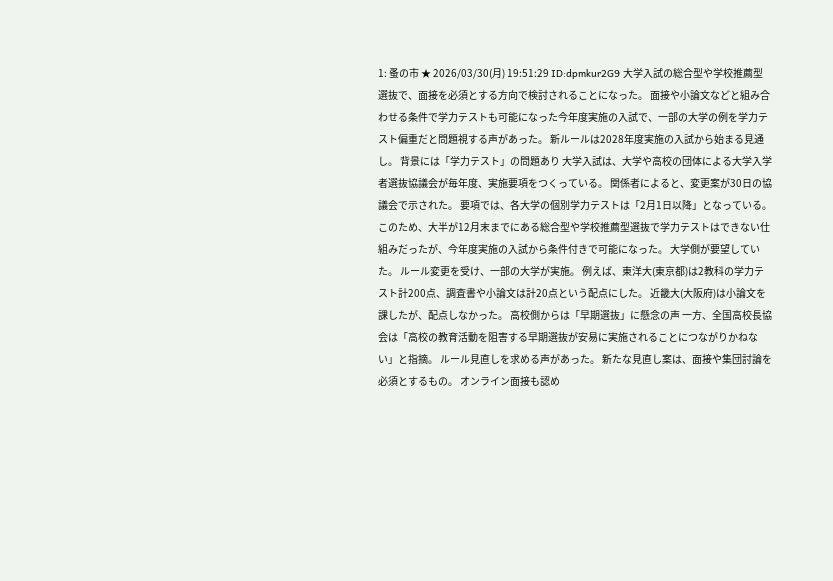1: 蚤の市 ★ 2026/03/30(月) 19:51:29 ID:dpmkur2G9 大学入試の総合型や学校推薦型選抜で、面接を必須とする方向で検討されることになった。 面接や小論文などと組み合わせる条件で学力テストも可能になった今年度実施の入試で、一部の大学の例を学力テスト偏重だと問題視する声があった。 新ルールは2028年度実施の入試から始まる見通し。 背景には「学力テスト」の問題あり 大学入試は、大学や高校の団体による大学入学者選抜協議会が毎年度、実施要項をつくっている。 関係者によると、変更案が30日の協議会で示された。 要項では、各大学の個別学力テストは「2月1日以降」となっている。 このため、大半が12月末までにある総合型や学校推薦型選抜で学力テストはできない仕組みだったが、今年度実施の入試から条件付きで可能になった。 大学側が要望していた。 ルール変更を受け、一部の大学が実施。 例えば、東洋大(東京都)は2教科の学力テスト計200点、調査書や小論文は計20点という配点にした。 近畿大(大阪府)は小論文を課したが、配点しなかった。 高校側からは「早期選抜」に懸念の声 一方、全国高校長協会は「高校の教育活動を阻害する早期選抜が安易に実施されることにつながりかねない」と指摘。 ルール見直しを求める声があった。 新たな見直し案は、面接や集団討論を必須とするもの。 オンライン面接も認め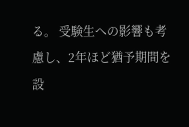る。 受験生への影響も考慮し、2年ほど猶予期間を設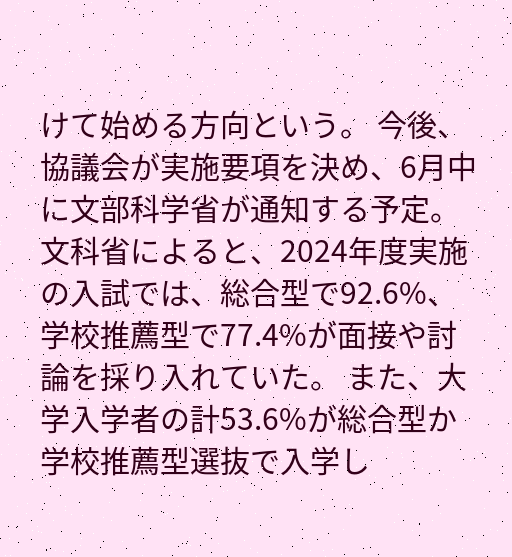けて始める方向という。 今後、協議会が実施要項を決め、6月中に文部科学省が通知する予定。 文科省によると、2024年度実施の入試では、総合型で92.6%、学校推薦型で77.4%が面接や討論を採り入れていた。 また、大学入学者の計53.6%が総合型か学校推薦型選抜で入学し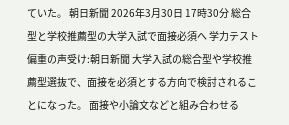ていた。 朝日新聞 2026年3月30日 17時30分 総合型と学校推薦型の大学入試で面接必須へ 学力テスト偏重の声受け:朝日新聞 大学入試の総合型や学校推薦型選抜で、面接を必須とする方向で検討されることになった。 面接や小論文などと組み合わせる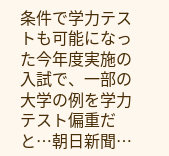条件で学力テストも可能になった今年度実施の入試で、一部の大学の例を学力テスト偏重だと…朝日新聞…